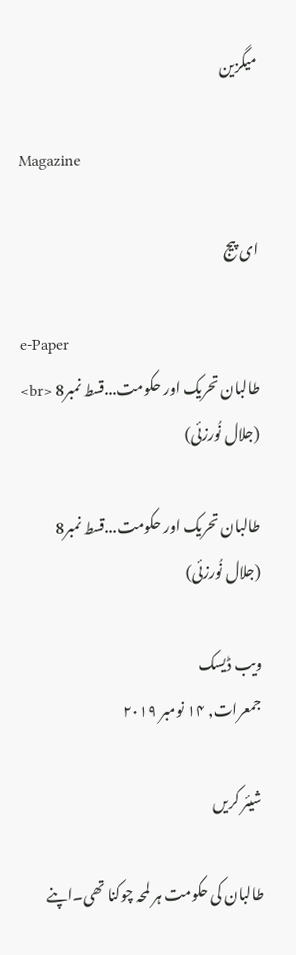میگزین

Magazine

ای پیج

e-Paper
طالبان تحریک اور حکومت...قسط نمبر8 <br> (جلال نُورزئی)

طالبان تحریک اور حکومت...قسط نمبر8
(جلال نُورزئی)

ویب ڈیسک
جمعرات, ۱۴ نومبر ۲۰۱۹

شیئر کریں

طالبان کی حکومت ہر لمحہ چوکنا تھی۔اپنے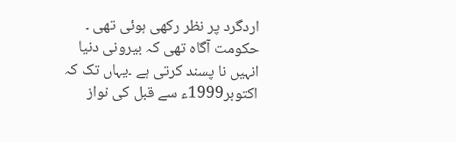اردگرد پر نظر رکھی ہوئی تھی ۔ حکومت آگاہ تھی کہ بیرونی دنیا انہیں نا پسند کرتی ہے ۔یہاں تک کہ اکتوبر1999ء سے قبل کی نواز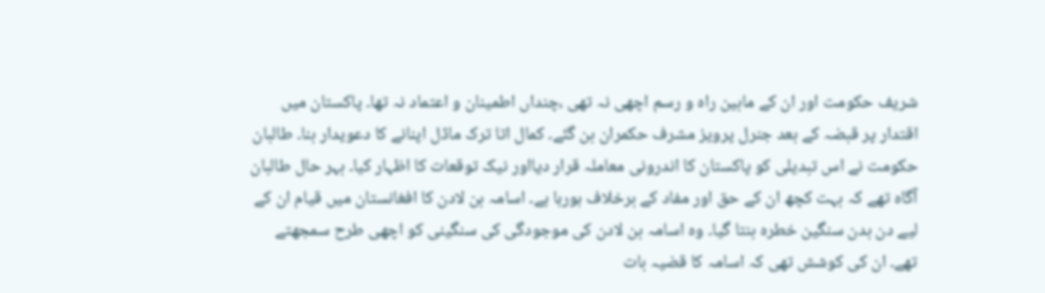شریف حکومت اور ان کے مابین راہ و رسم اچھی نہ تھی ،چنداں اطمینان و اعتماد نہ تھا۔ پاکستان میں اقتدار پر قبضہ کے بعد جنرل پرویز مشرف حکمران بن گئے۔ کمال اتا ترک ماڈل اپنانے کا دعویدار بنا۔ طالبان حکومت نے اس تبدیلی کو پاکستان کا اندرونی معاملہ قرار دیااور نیک توقعات کا اظہار کیا۔ بہر حال طالبان آگاہ تھے کہ بہت کچھ ان کے حق اور مفاد کے برخلاف ہورہا ہے۔ اسامہ بن لادن کا افغانستان میں قیام ان کے لیے دن بدن سنگین خطرہ بنتا گیا۔ وہ اسامہ بن لادن کی موجودگی کی سنگینی کو اچھی طرح سمجھتے تھے۔ ان کی کوشش تھی کہ اسامہ کا قضیہ بات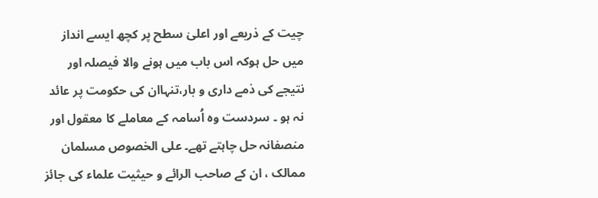چیت کے ذریعے اور اعلیٰ سطح پر کچھ ایسے انداز میں حل ہوکہ اس باب میں ہونے والا فیصلہ اور نتیجے کی ذمے داری و بار،تنہاان کی حکومت پر عائد نہ ہو ۔ سردست وہ اُسامہ کے معاملے کا معقول اور منصفانہ حل چاہتے تھے۔ علی الخصوص مسلمان ممالک ، ان کے صاحب الرائے و حیثیت علماء کی جائز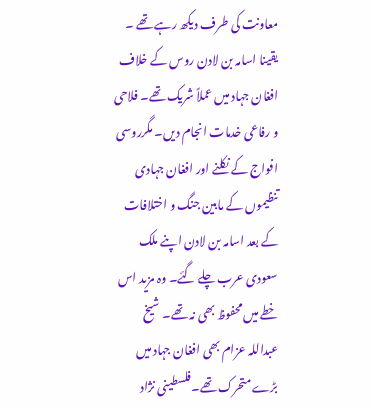معاونت کی طرف دیکھ رہے تھے ۔ یقینا اسامہ بن لادن روس کے خلاف افغان جہاد میں عملاً شریک تھے۔ فلاحی و رفاعی خدمات انجام دیں۔ مگرروسی افواج کے نکلنے اور افغان جہادی تنظیموں کے مابین جنگ و اختلافات کے بعد اسامہ بن لادن اپنے ملک سعودی عرب چلے گئے۔ وہ مزید اس خطے میں محفوظ بھی نہ تھے۔ شیخ عبداللہ عزام بھی افغان جہاد میں بڑے متحرک تھے۔فلسطینی نژاد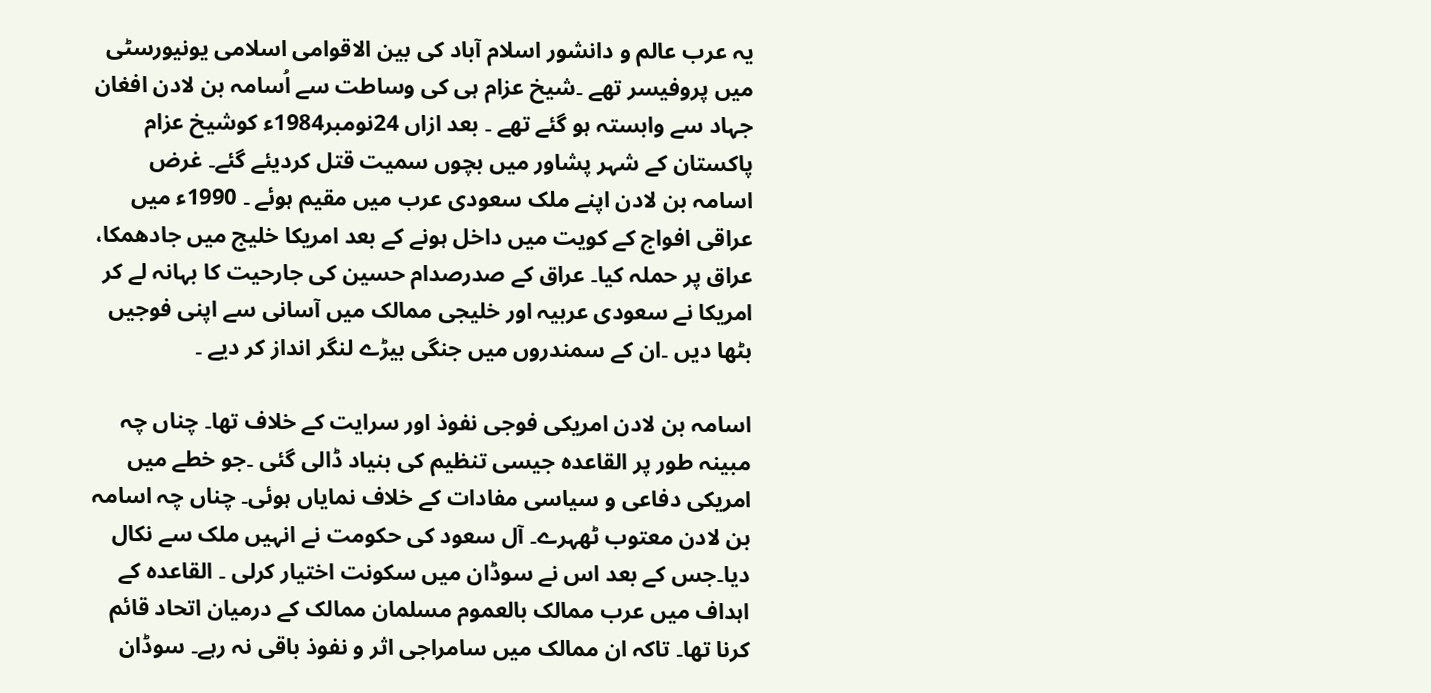یہ عرب عالم و دانشور اسلام آباد کی بین الاقوامی اسلامی یونیورسٹی میں پروفیسر تھے ۔شیخ عزام ہی کی وساطت سے اُسامہ بن لادن افغان جہاد سے وابستہ ہو گئے تھے ۔ بعد ازاں 24نومبر1984ء کوشیخ عزام پاکستان کے شہر پشاور میں بچوں سمیت قتل کردیئے گئے۔ غرض اسامہ بن لادن اپنے ملک سعودی عرب میں مقیم ہوئے ۔ 1990ء میں عراقی افواج کے کویت میں داخل ہونے کے بعد امریکا خلیج میں جادھمکا، عراق پر حملہ کیا۔ عراق کے صدرصدام حسین کی جارحیت کا بہانہ لے کر امریکا نے سعودی عربیہ اور خلیجی ممالک میں آسانی سے اپنی فوجیں بٹھا دیں ۔ان کے سمندروں میں جنگی بیڑے لنگر انداز کر دیے ۔

اسامہ بن لادن امریکی فوجی نفوذ اور سرایت کے خلاف تھا۔ چناں چہ مبینہ طور پر القاعدہ جیسی تنظیم کی بنیاد ڈالی گئی ۔جو خطے میں امریکی دفاعی و سیاسی مفادات کے خلاف نمایاں ہوئی۔ چناں چہ اسامہ بن لادن معتوب ٹھہرے۔ آل سعود کی حکومت نے انہیں ملک سے نکال دیا۔جس کے بعد اس نے سوڈان میں سکونت اختیار کرلی ۔ القاعدہ کے اہداف میں عرب ممالک بالعموم مسلمان ممالک کے درمیان اتحاد قائم کرنا تھا۔ تاکہ ان ممالک میں سامراجی اثر و نفوذ باقی نہ رہے۔ سوڈان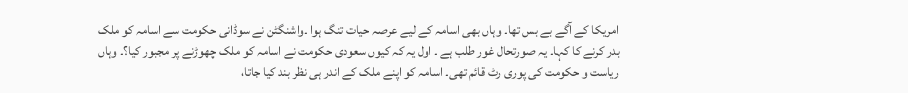امریکا کے آگے بے بس تھا۔ وہاں بھی اسامہ کے لیے عرصہ حیات تنگ ہوا ۔واشنگٹن نے سوڈانی حکومت سے اسامہ کو ملک بدر کرنے کا کہا۔ یہ صورتحال غور طلب ہے ۔ اول یہ کہ کیوں سعودی حکومت نے اسامہ کو ملک چھوڑنے پر مجبور کیا؟۔ وہاں ریاست و حکومت کی پوری رٹ قائم تھی۔ اسامہ کو اپنے ملک کے اندر ہی نظر بند کیا جاتا،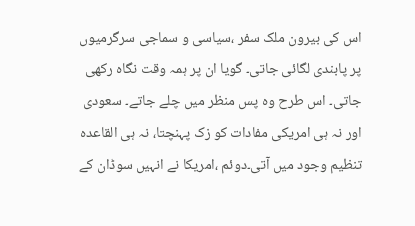اس کی بیرون ملک سفر ،سیاسی و سماجی سرگرمیوں پر پابندی لگائی جاتی۔ گویا ان پر ہمہ وقت نگاہ رکھی جاتی۔ اس طرح وہ پس منظر میں چلے جاتے۔ سعودی اور نہ ہی امریکی مفادات کو زک پہنچتا، نہ ہی القاعدہ تنظیم وجود میں آتی۔دوئم ،امریکا نے انہیں سوڈان کے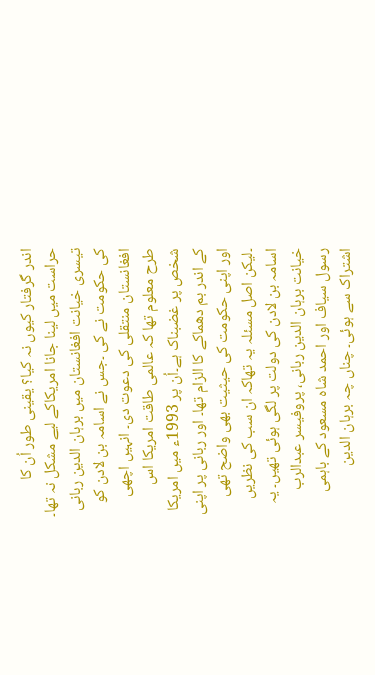اندر گرفتار کیوں نہ کیا؟ یقینی طور اُن کا حراست میں لینا جانا امریکاکے لیے مشکل نہ تھا۔ تیسری خیانت افغانستان میں برہان الدین ربانی کی حکومت نے کی ۔جس نے اسامہ بن لادن کو افغانستان منتقلی کی دعوت دی۔ انہیں اچھی طرح معلوم تھا کہ عالمی طاقت امریکا اس شخص پر غضبناک ہے۔اُن پر 1993ء میں امریکا کے اندر بم دھماکے کا الزام تھا۔ اور ربانی پر اپنی اور اپنی حکومت کی حیثیت بھی واضح تھی ۔لیکن اصل مسئلہ یہ تھاکہ ان سب کی نظریں اسامہ بن لادن کی دولت پر لگی ہوئی تھیں۔ یہ خیانت برہان الدین ربانی، پروفیسر عبدالرب رسول سیاف اور احمد شاہ مسعود کے باہمی اشتراک سے ہوئی۔ چناں چہ برہان الدین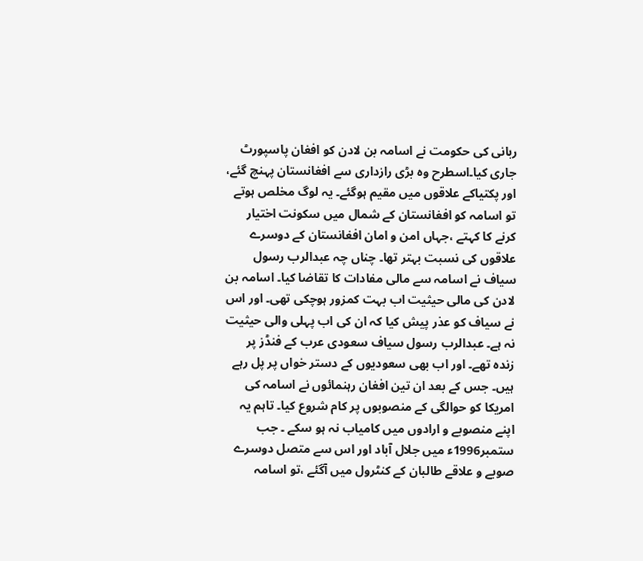ربانی کی حکومت نے اسامہ بن لادن کو افغان پاسپورٹ جاری کیا۔اسطرح وہ بڑی رازداری سے افغانستان پہنچ گئے، اور پکتیاکے علاقوں میں مقیم ہوگئے۔ یہ لوگ مخلص ہوتے تو اسامہ کو افغانستان کے شمال میں سکونت اختیار کرنے کا کہتے ،جہاں امن و امان افغانستان کے دوسرے علاقوں کی نسبت بہتر تھا۔ چناں چہ عبدالرب رسول سیاف نے اسامہ سے مالی مفادات کا تقاضا کیا۔ اسامہ بن لادن کی مالی حیثیت اب بہت کمزور ہوچکی تھی۔ اور اس نے سیاف کو عذر پیش کیا کہ ان کی اب پہلی والی حیثیت نہ ہے۔ عبدالرب رسول سیاف سعودی عرب کے فنڈز پر زندہ تھے۔ اور اب بھی سعودیوں کے دستر خواں پر پل رہے ہیں۔ جس کے بعد ان تین افغان رہنمائوں نے اسامہ کی امریکا کو حوالگی کے منصوبوں پر کام شروع کیا۔ تاہم یہ اپنے منصوبے و ارادوں میں کامیاب نہ ہو سکے ۔ جب ستمبر1996ء میں جلال آباد اور اس سے متصل دوسرے صوبے و علاقے طالبان کے کنٹرول میں آگئے ،تو اسامہ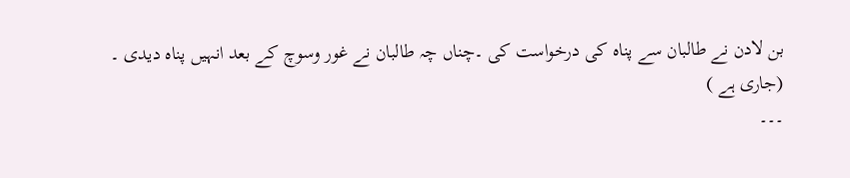بن لادن نے طالبان سے پناہ کی درخواست کی ۔چناں چہ طالبان نے غور وسوچ کے بعد انہیں پناہ دیدی ۔ (جاری ہے )
۔۔۔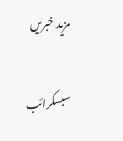مزید خبریں

سبسکرائب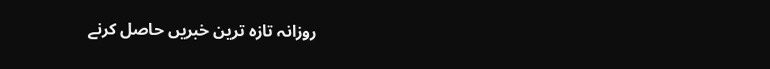روزانہ تازہ ترین خبریں حاصل کرنے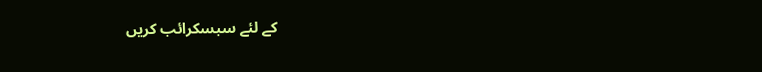کے لئے سبسکرائب کریں